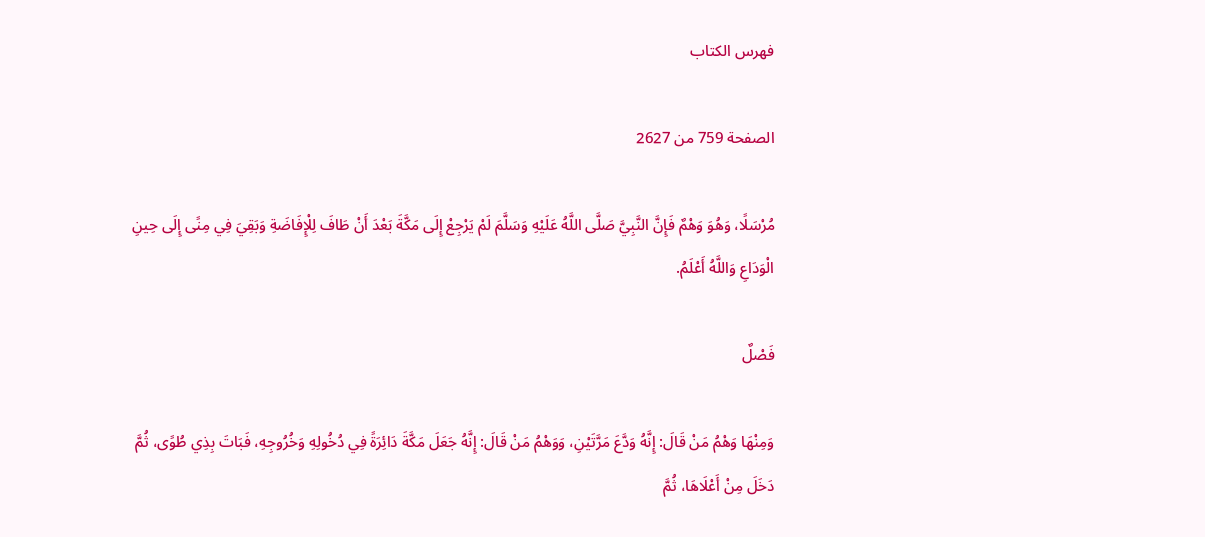فهرس الكتاب

الصفحة 759 من 2627

مُرْسَلًا، وَهُوَ وَهْمٌ فَإِنَّ النَّبِيَّ صَلَّى اللَّهُ عَلَيْهِ وَسَلَّمَ لَمْ يَرْجِعْ إِلَى مَكَّةَ بَعْدَ أَنْ طَافَ لِلْإِفَاضَةِ وَبَقِيَ فِي مِنًى إِلَى حِينِ الْوَدَاعِ وَاللَّهُ أَعْلَمُ.

فَصْلٌ

وَمِنْهَا وَهْمُ مَنْ قَالَ: إِنَّهُ وَدَّعَ مَرَّتَيْنِ، وَوَهْمُ مَنْ قَالَ: إِنَّهُ جَعَلَ مَكَّةَ دَائِرَةً فِي دُخُولِهِ وَخُرُوجِهِ، فَبَاتَ بِذِي طُوًى، ثُمَّ دَخَلَ مِنْ أَعْلَاهَا، ثُمَّ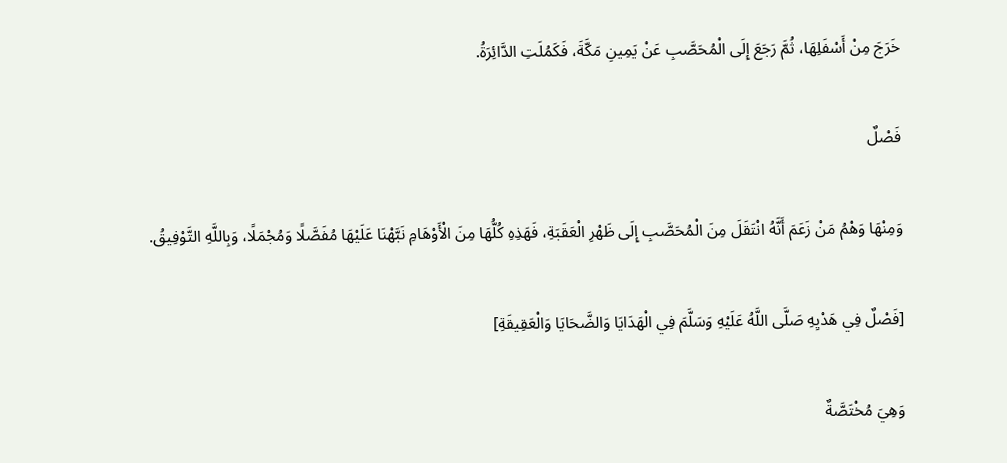خَرَجَ مِنْ أَسْفَلِهَا، ثُمَّ رَجَعَ إِلَى الْمُحَصَّبِ عَنْ يَمِينِ مَكَّةَ، فَكَمُلَتِ الدَّائِرَةُ.

فَصْلٌ

وَمِنْهَا وَهْمُ مَنْ زَعَمَ أَنَّهُ انْتَقَلَ مِنَ الْمُحَصَّبِ إِلَى ظَهْرِ الْعَقَبَةِ، فَهَذِهِ كُلُّهَا مِنَ الْأَوْهَامِ نَبَّهْنَا عَلَيْهَا مُفَصَّلًا وَمُجْمَلًا، وَبِاللَّهِ التَّوْفِيقُ.

[فَصْلٌ فِي هَدْيِهِ صَلَّى اللَّهُ عَلَيْهِ وَسَلَّمَ فِي الْهَدَايَا وَالضَّحَايَا وَالْعَقِيقَةِ]

وَهِيَ مُخْتَصَّةٌ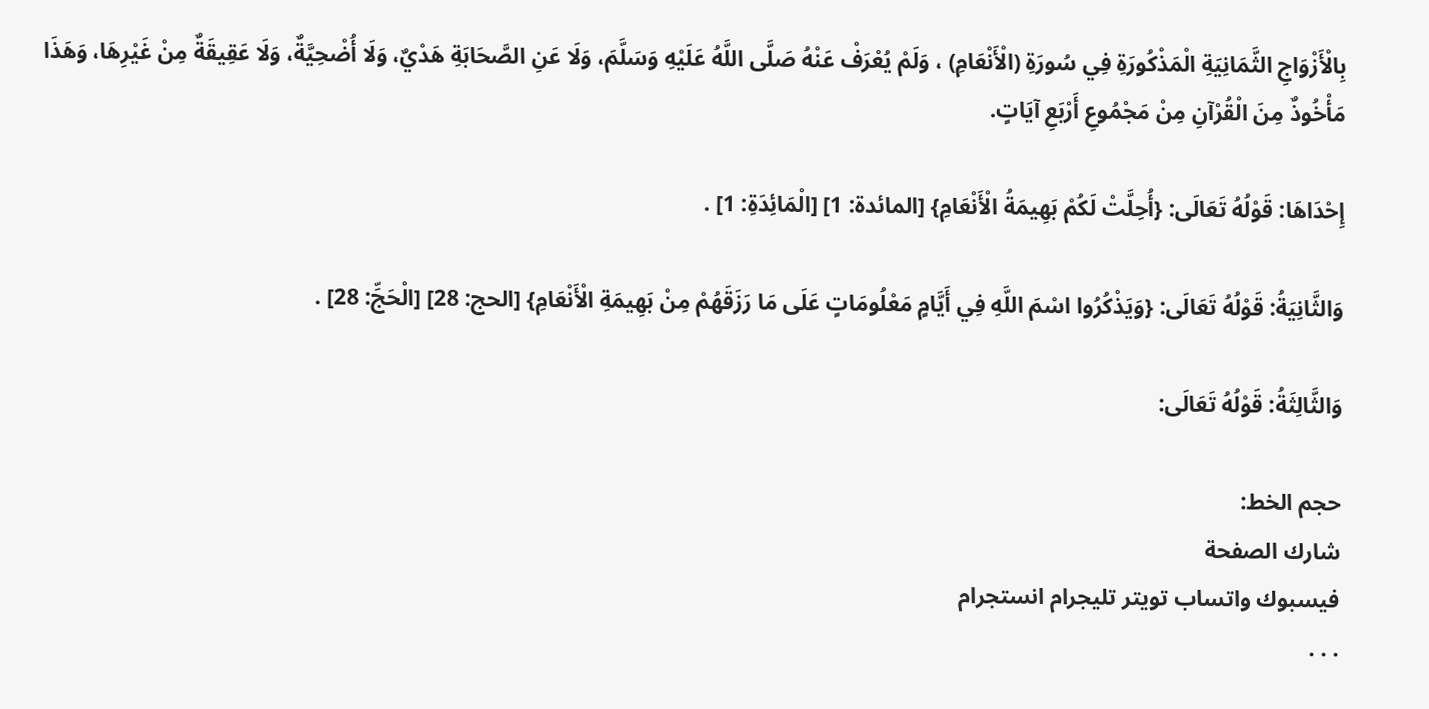بِالْأَزْوَاجِ الثَّمَانِيَةِ الْمَذْكُورَةِ فِي سُورَةِ (الْأَنْعَامِ) ، وَلَمْ يُعْرَفْ عَنْهُ صَلَّى اللَّهُ عَلَيْهِ وَسَلَّمَ، وَلَا عَنِ الصَّحَابَةِ هَدْيٌ، وَلَا أُضْحِيَّةٌ، وَلَا عَقِيقَةٌ مِنْ غَيْرِهَا، وَهَذَا مَأْخُوذٌ مِنَ الْقُرْآنِ مِنْ مَجْمُوعِ أَرْبَعِ آيَاتٍ.

إِحْدَاهَا: قَوْلُهُ تَعَالَى: {أُحِلَّتْ لَكُمْ بَهِيمَةُ الْأَنْعَامِ} [المائدة: 1] [الْمَائِدَةِ: 1] .

وَالثَّانِيَةُ: قَوْلُهُ تَعَالَى: {وَيَذْكُرُوا اسْمَ اللَّهِ فِي أَيَّامٍ مَعْلُومَاتٍ عَلَى مَا رَزَقَهُمْ مِنْ بَهِيمَةِ الْأَنْعَامِ} [الحج: 28] [الْحَجِّ: 28] .

وَالثَّالِثَةُ: قَوْلُهُ تَعَالَى:

حجم الخط:
شارك الصفحة
فيسبوك واتساب تويتر تليجرام انستجرام
. . .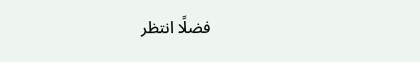فضلًا انتظر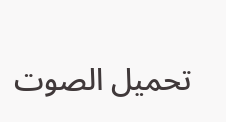تحميل الصوت